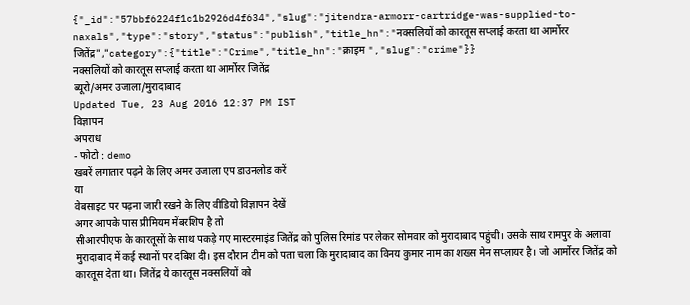{"_id":"57bbf6224f1c1b2926d4f634","slug":"jitendra-armorr-cartridge-was-supplied-to-naxals","type":"story","status":"publish","title_hn":"नक्सलियों को कारतूस सप्लाई करता था आर्मोरर जितेंद्र","category":{"title":"Crime","title_hn":"क्राइम ","slug":"crime"}}
नक्सलियों को कारतूस सप्लाई करता था आर्मोरर जितेंद्र
ब्यूरो/अमर उजाला/मुरादाबाद
Updated Tue, 23 Aug 2016 12:37 PM IST
विज्ञापन
अपराध
- फोटो : demo
खबरें लगातार पढ़ने के लिए अमर उजाला एप डाउनलोड करें
या
वेबसाइट पर पढ़ना जारी रखने के लिए वीडियो विज्ञापन देखें
अगर आपके पास प्रीमियम मेंबरशिप है तो
सीआरपीएफ के कारतूसों के साथ पकड़े गए मास्टरमाइंड जितेंद्र को पुलिस रिमांड पर लेकर सोमवार को मुरादाबाद पहुंची। उसके साथ रामपुर के अलावा मुरादाबाद में कई स्थानों पर दबिश दी। इस दौरान टीम को पता चला कि मुरादाबाद का विनय कुमार नाम का शख्स मेन सप्लायर है। जो आर्मोरर जितेंद्र को कारतूस देता था। जितेंद्र ये कारतूस नक्सलियों को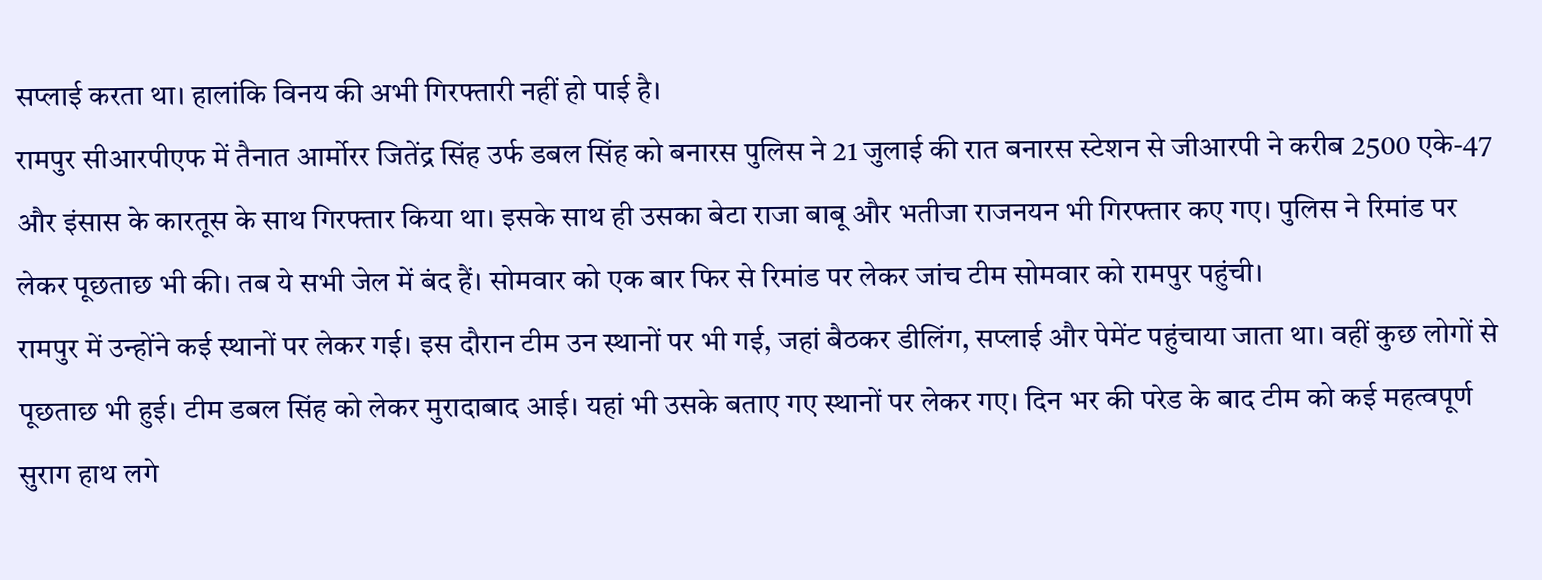सप्लाई करता था। हालांकि विनय की अभी गिरफ्तारी नहीं हो पाई है।
रामपुर सीआरपीएफ में तैनात आर्मोरर जितेंद्र सिंह उर्फ डबल सिंह को बनारस पुलिस ने 21 जुलाई की रात बनारस स्टेशन से जीआरपी ने करीब 2500 एके-47 और इंसास के कारतूस के साथ गिरफ्तार किया था। इसके साथ ही उसका बेटा राजा बाबू और भतीजा राजनयन भी गिरफ्तार कए गए। पुलिस ने रिमांड पर लेकर पूछताछ भी की। तब ये सभी जेल में बंद हैं। सोमवार को एक बार फिर से रिमांड पर लेकर जांच टीम सोमवार को रामपुर पहुंची।
रामपुर में उन्होंने कई स्थानों पर लेकर गई। इस दौरान टीम उन स्थानों पर भी गई, जहां बैठकर डीलिंग, सप्लाई और पेमेंट पहुंचाया जाता था। वहीं कुछ लोगों से पूछताछ भी हुई। टीम डबल सिंह को लेकर मुरादाबाद आई। यहां भी उसके बताए गए स्थानों पर लेकर गए। दिन भर की परेड के बाद टीम को कई महत्वपूर्ण सुराग हाथ लगे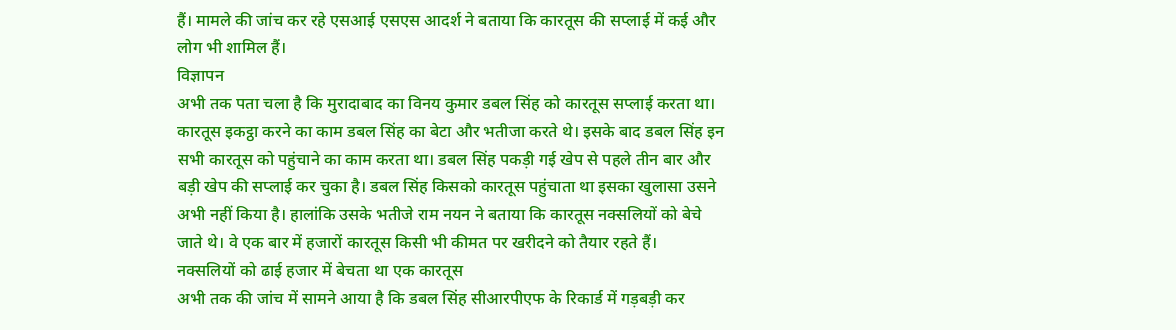हैं। मामले की जांच कर रहे एसआई एसएस आदर्श ने बताया कि कारतूस की सप्लाई में कई और लोग भी शामिल हैं।
विज्ञापन
अभी तक पता चला है कि मुरादाबाद का विनय कुमार डबल सिंह को कारतूस सप्लाई करता था। कारतूस इकट्ठा करने का काम डबल सिंह का बेटा और भतीजा करते थे। इसके बाद डबल सिंह इन सभी कारतूस को पहुंचाने का काम करता था। डबल सिंह पकड़ी गई खेप से पहले तीन बार और बड़ी खेप की सप्लाई कर चुका है। डबल सिंह किसको कारतूस पहुंचाता था इसका खुलासा उसने अभी नहीं किया है। हालांकि उसके भतीजे राम नयन ने बताया कि कारतूस नक्सलियों को बेचे जाते थे। वे एक बार में हजारों कारतूस किसी भी कीमत पर खरीदने को तैयार रहते हैं।
नक्सलियों को ढाई हजार में बेचता था एक कारतूस
अभी तक की जांच में सामने आया है कि डबल सिंह सीआरपीएफ के रिकार्ड में गड़बड़ी कर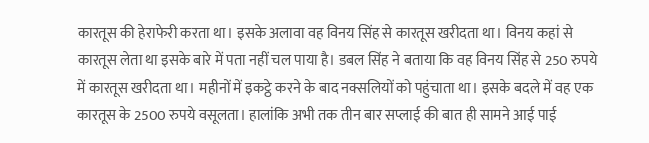कारतूस की हेराफेरी करता था। इसके अलावा वह विनय सिंह से कारतूस खरीदता था। विनय कहां से कारतूस लेता था इसके बारे में पता नहीं चल पाया है। डबल सिंह ने बताया कि वह विनय सिंह से 250 रुपये में कारतूस खरीदता था। महीनों में इकट्ठे करने के बाद नक्सलियों को पहुंचाता था। इसके बदले में वह एक कारतूस के 2500 रुपये वसूलता। हालांकि अभी तक तीन बार सप्लाई की बात ही सामने आई पाई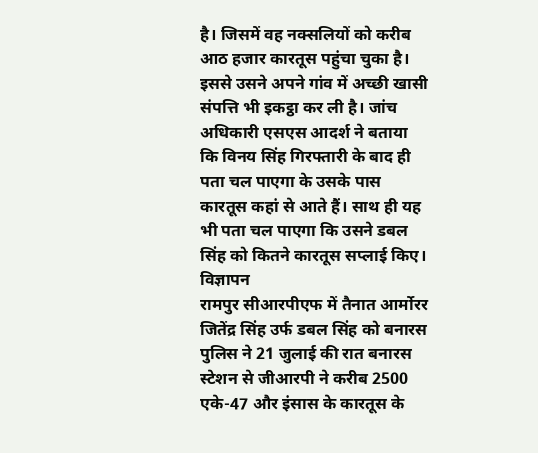है। जिसमें वह नक्सलियों को करीब आठ हजार कारतूस पहुंचा चुका है। इससे उसने अपने गांव में अच्छी खासी संपत्ति भी इकट्ठा कर ली है। जांच अधिकारी एसएस आदर्श ने बताया कि विनय सिंह गिरफ्तारी के बाद ही पता चल पाएगा के उसके पास कारतूस कहां से आते हैं। साथ ही यह भी पता चल पाएगा कि उसने डबल सिंह को कितने कारतूस सप्लाई किए।
विज्ञापन
रामपुर सीआरपीएफ में तैनात आर्मोरर जितेंद्र सिंह उर्फ डबल सिंह को बनारस पुलिस ने 21 जुलाई की रात बनारस स्टेशन से जीआरपी ने करीब 2500 एके-47 और इंसास के कारतूस के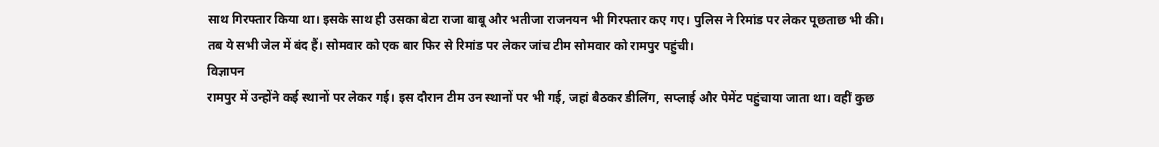साथ गिरफ्तार किया था। इसके साथ ही उसका बेटा राजा बाबू और भतीजा राजनयन भी गिरफ्तार कए गए। पुलिस ने रिमांड पर लेकर पूछताछ भी की। तब ये सभी जेल में बंद हैं। सोमवार को एक बार फिर से रिमांड पर लेकर जांच टीम सोमवार को रामपुर पहुंची।
विज्ञापन
रामपुर में उन्होंने कई स्थानों पर लेकर गई। इस दौरान टीम उन स्थानों पर भी गई, जहां बैठकर डीलिंग, सप्लाई और पेमेंट पहुंचाया जाता था। वहीं कुछ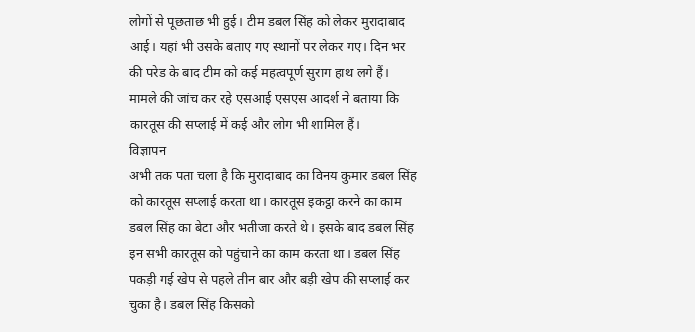लोगों से पूछताछ भी हुई। टीम डबल सिंह को लेकर मुरादाबाद आई। यहां भी उसके बताए गए स्थानों पर लेकर गए। दिन भर की परेड के बाद टीम को कई महत्वपूर्ण सुराग हाथ लगे हैं। मामले की जांच कर रहे एसआई एसएस आदर्श ने बताया कि कारतूस की सप्लाई में कई और लोग भी शामिल हैं।
विज्ञापन
अभी तक पता चला है कि मुरादाबाद का विनय कुमार डबल सिंह को कारतूस सप्लाई करता था। कारतूस इकट्ठा करने का काम डबल सिंह का बेटा और भतीजा करते थे। इसके बाद डबल सिंह इन सभी कारतूस को पहुंचाने का काम करता था। डबल सिंह पकड़ी गई खेप से पहले तीन बार और बड़ी खेप की सप्लाई कर चुका है। डबल सिंह किसको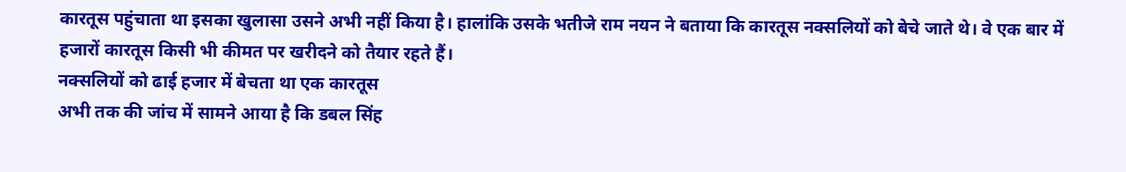कारतूस पहुंचाता था इसका खुलासा उसने अभी नहीं किया है। हालांकि उसके भतीजे राम नयन ने बताया कि कारतूस नक्सलियों को बेचे जाते थे। वे एक बार में हजारों कारतूस किसी भी कीमत पर खरीदने को तैयार रहते हैं।
नक्सलियों को ढाई हजार में बेचता था एक कारतूस
अभी तक की जांच में सामने आया है कि डबल सिंह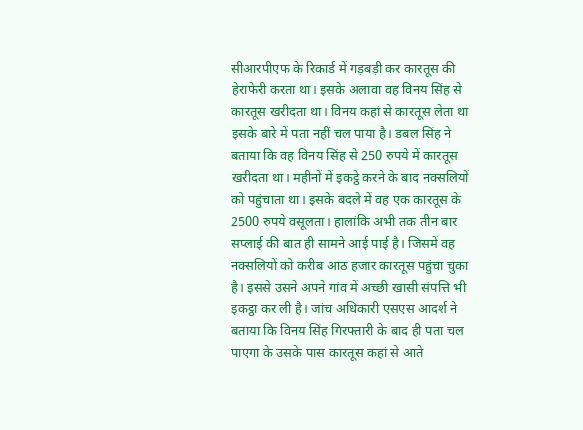सीआरपीएफ के रिकार्ड में गड़बड़ी कर कारतूस की हेराफेरी करता था। इसके अलावा वह विनय सिंह से कारतूस खरीदता था। विनय कहां से कारतूस लेता था इसके बारे में पता नहीं चल पाया है। डबल सिंह ने बताया कि वह विनय सिंह से 250 रुपये में कारतूस खरीदता था। महीनों में इकट्ठे करने के बाद नक्सलियों को पहुंचाता था। इसके बदले में वह एक कारतूस के 2500 रुपये वसूलता। हालांकि अभी तक तीन बार सप्लाई की बात ही सामने आई पाई है। जिसमें वह नक्सलियों को करीब आठ हजार कारतूस पहुंचा चुका है। इससे उसने अपने गांव में अच्छी खासी संपत्ति भी इकट्ठा कर ली है। जांच अधिकारी एसएस आदर्श ने बताया कि विनय सिंह गिरफ्तारी के बाद ही पता चल पाएगा के उसके पास कारतूस कहां से आते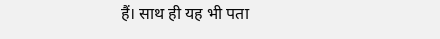हैं। साथ ही यह भी पता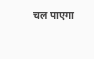चल पाएगा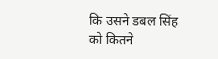कि उसने डबल सिंह को कितने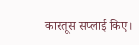कारतूस सप्लाई किए।